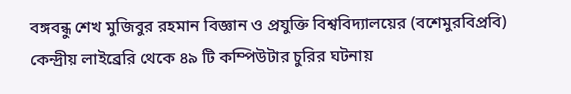বঙ্গবন্ধু শেখ মুজিবুর রহমান বিজ্ঞান ও প্রযুক্তি বিশ্ববিদ্যালয়ের (বশেমুরবিপ্রবি) কেন্দ্রীয় লাইব্রেরি থেকে ৪৯ টি কম্পিউটার চুরির ঘটনায়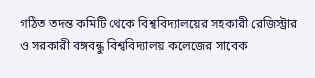গঠিত তদন্ত কমিটি থেকে বিশ্ববিদ্যালয়ের সহকারী রেজিস্ট্রার ও সরকারী বঙ্গবন্ধু বিশ্ববিদ্যালয় কলেজের সাবেক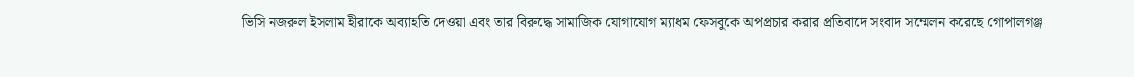ভিসি নজরুল ইসলাম হীরাকে অব্যাহতি দেওয়া এবং তার বিরুদ্ধে সামাজিক যোগাযোগ ম্যাধম ফেসবুকে অপপ্রচার করার প্রতিবাদে সংবাদ সম্মেলন করেছে গোপালগঞ্জ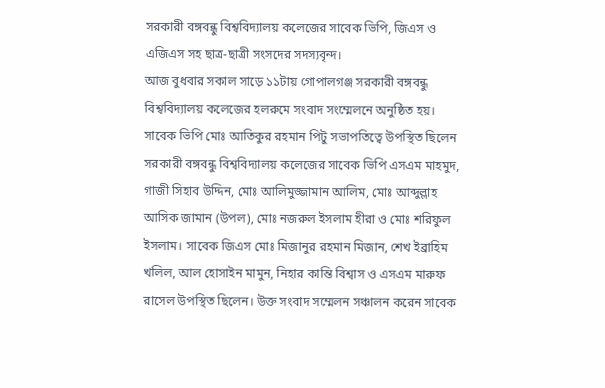সরকারী বঙ্গবন্ধু বিশ্ববিদ্যালয় কলেজের সাবেক ভিপি, জিএস ও এজিএস সহ ছাত্র-ছাত্রী সংসদের সদস্যবৃন্দ।
আজ বুধবার সকাল সাড়ে ১১টায় গোপালগঞ্জ সরকারী বঙ্গবন্ধু বিশ্ববিদ্যালয় কলেজের হলরুমে সংবাদ সংম্মেলনে অনুষ্ঠিত হয়।
সাবেক ভিপি মোঃ আতিকুর রহমান পিটু সভাপতিত্বে উপস্থিত ছিলেন সরকারী বঙ্গবন্ধু বিশ্ববিদ্যালয় কলেজের সাবেক ভিপি এসএম মাহমুদ, গাজী সিহাব উদ্দিন, মোঃ আলিমুজ্জামান আলিম, মোঃ আব্দুল্লাহ আসিক জামান (উপল), মোঃ নজরুল ইসলাম হীরা ও মোঃ শরিফুল ইসলাম। সাবেক জিএস মোঃ মিজানুর রহমান মিজান, শেখ ইব্রাহিম খলিল, আল হোসাইন মামুন, নিহার কান্তি বিশ্বাস ও এসএম মারুফ রাসেল উপস্থিত ছিলেন। উক্ত সংবাদ সম্মেলন সঞ্চালন করেন সাবেক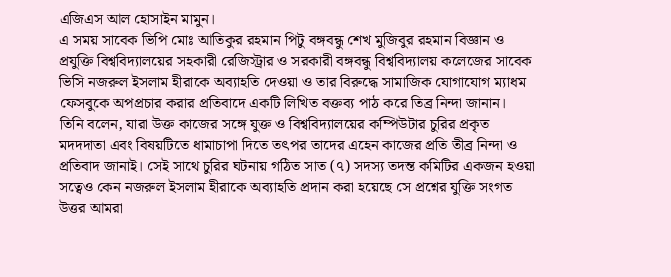এজিএস আল হোসাইন মামুন।
এ সময় সাবেক ভিপি মোঃ আতিকুর রহমান পিটু বঙ্গবন্ধু শেখ মুজিবুর রহমান বিজ্ঞান ও প্রযুক্তি বিশ্ববিদ্যালয়ের সহকারী রেজিস্ট্রার ও সরকারী বঙ্গবন্ধু বিশ্ববিদ্যালয় কলেজের সাবেক ভিসি নজরুল ইসলাম হীরাকে অব্যাহতি দেওয়া ও তার বিরুদ্ধে সামাজিক যোগাযোগ ম্যাধম ফেসবুকে অপপ্রচার করার প্রতিবাদে একটি লিখিত বক্তব্য পাঠ করে তিব্র নিন্দা জানান।
তিনি বলেন, যারা উক্ত কাজের সঙ্গে যুক্ত ও বিশ্ববিদ্যালয়ের কম্পিউটার চুরির প্রকৃত মদদদাতা এবং বিষয়টিতে ধামাচাপা দিতে তৎপর তাদের এহেন কাজের প্রতি তীব্র নিন্দা ও প্রতিবাদ জানাই। সেই সাথে চুরির ঘটনায় গঠিত সাত (৭) সদস্য তদন্ত কমিটির একজন হওয়া সত্বেও কেন নজরুল ইসলাম হীরাকে অব্যাহতি প্রদান করা হয়েছে সে প্রশ্নের যুক্তি সংগত উত্তর আমরা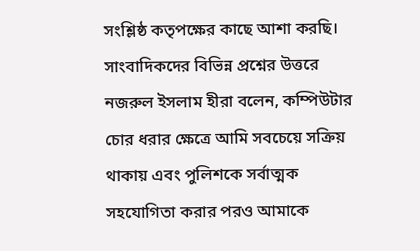সংশ্লিষ্ঠ কতৃপক্ষের কাছে আশা করছি।
সাংবাদিকদের বিভিন্ন প্রশ্নের উত্তরে নজরুল ইসলাম হীরা বলেন, কম্পিউটার চোর ধরার ক্ষেত্রে আমি সবচেয়ে সক্রিয় থাকায় এবং পুলিশকে সর্বাত্মক সহযোগিতা করার পরও আমাকে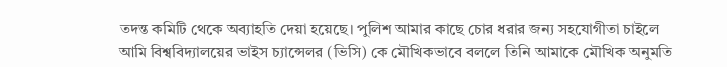তদন্ত কমিটি থেকে অব্যাহতি দেয়া হয়েছে। পুলিশ আমার কাছে চোর ধরার জন্য সহযোগীতা চাইলে আমি বিশ্ববিদ্যালয়ের ভাইস চ্যান্সেলর (ভিসি) কে মৌখিকভাবে বললে তিনি আমাকে মৌখিক অনুমতি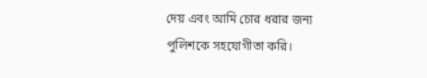দেয় এবং আমি চোর ধরার জন্য পুলিশকে সহযোগীতা করি।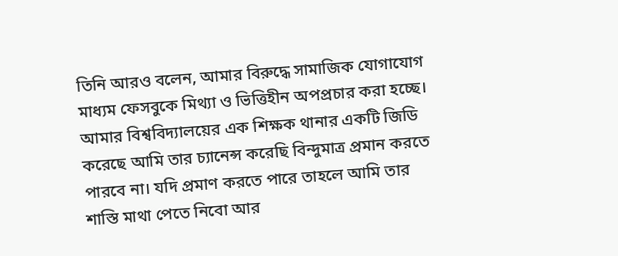তিনি আরও বলেন, আমার বিরুদ্ধে সামাজিক যোগাযোগ মাধ্যম ফেসবুকে মিথ্যা ও ভিত্তিহীন অপপ্রচার করা হচ্ছে। আমার বিশ্ববিদ্যালয়ের এক শিক্ষক থানার একটি জিডি করেছে আমি তার চ্যানেন্স করেছি বিন্দুমাত্র প্রমান করতে পারবে না। যদি প্রমাণ করতে পারে তাহলে আমি তার শাস্তি মাথা পেতে নিবো আর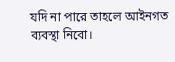যদি না পারে তাহলে আইনগত ব্যবস্থা নিবো।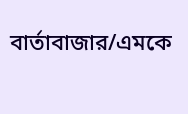বার্তাবাজার/এমকে